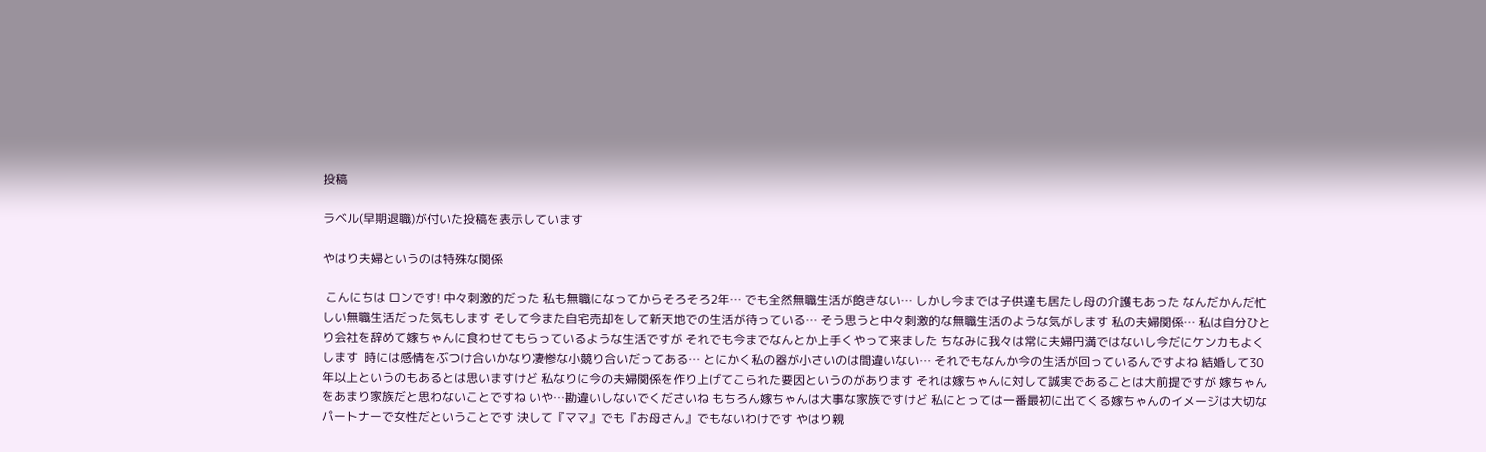投稿

ラベル(早期退職)が付いた投稿を表示しています

やはり夫婦というのは特殊な関係

 こんにちは ロンです! 中々刺激的だった 私も無職になってからそろそろ2年… でも全然無職生活が飽きない… しかし今までは子供達も居たし母の介護もあった なんだかんだ忙しい無職生活だった気もします そして今また自宅売却をして新天地での生活が待っている… そう思うと中々刺激的な無職生活のような気がします 私の夫婦関係… 私は自分ひとり会社を辞めて嫁ちゃんに食わせてもらっているような生活ですが それでも今までなんとか上手くやって来ました ちなみに我々は常に夫婦円満ではないし今だにケンカもよくします  時には感情をぶつけ合いかなり凄惨な小競り合いだってある… とにかく私の器が小さいのは間違いない… それでもなんか今の生活が回っているんですよね 結婚して30年以上というのもあるとは思いますけど 私なりに今の夫婦関係を作り上げてこられた要因というのがあります それは嫁ちゃんに対して誠実であることは大前提ですが 嫁ちゃんをあまり家族だと思わないことですね いや…勘違いしないでくださいね もちろん嫁ちゃんは大事な家族ですけど 私にとっては一番最初に出てくる嫁ちゃんのイメージは大切なパートナーで女性だということです 決して『ママ』でも『お母さん』でもないわけです やはり親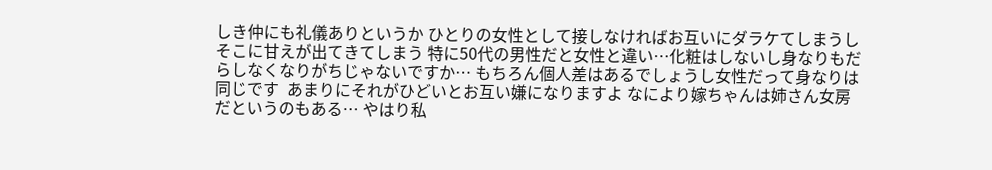しき仲にも礼儀ありというか ひとりの女性として接しなければお互いにダラケてしまうし そこに甘えが出てきてしまう 特に50代の男性だと女性と違い…化粧はしないし身なりもだらしなくなりがちじゃないですか… もちろん個人差はあるでしょうし女性だって身なりは同じです  あまりにそれがひどいとお互い嫌になりますよ なにより嫁ちゃんは姉さん女房だというのもある… やはり私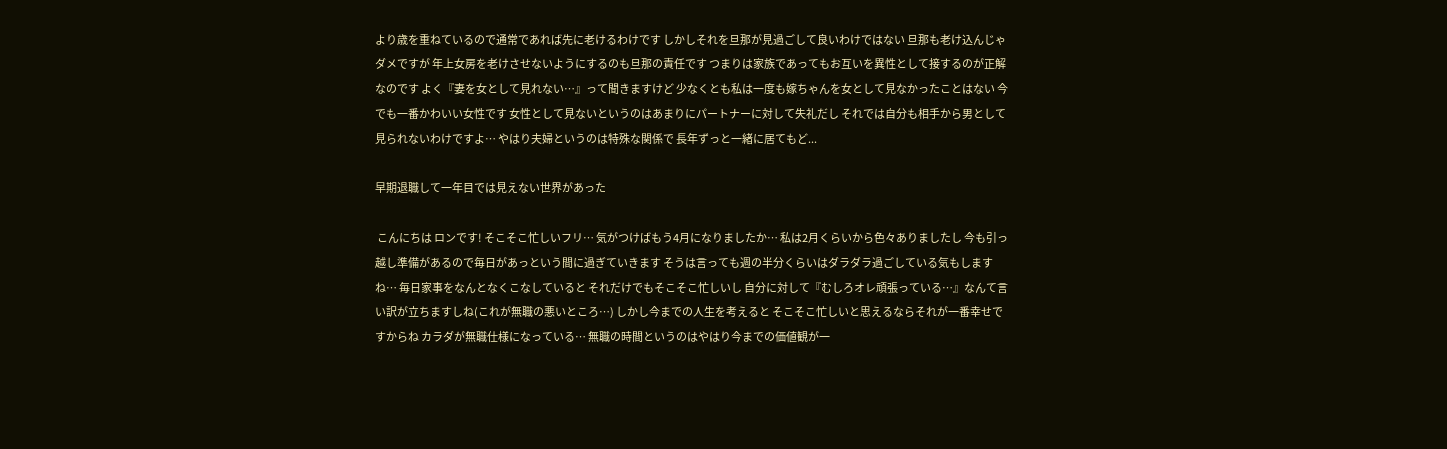より歳を重ねているので通常であれば先に老けるわけです しかしそれを旦那が見過ごして良いわけではない 旦那も老け込んじゃダメですが 年上女房を老けさせないようにするのも旦那の責任です つまりは家族であってもお互いを異性として接するのが正解なのです よく『妻を女として見れない…』って聞きますけど 少なくとも私は一度も嫁ちゃんを女として見なかったことはない 今でも一番かわいい女性です 女性として見ないというのはあまりにパートナーに対して失礼だし それでは自分も相手から男として見られないわけですよ… やはり夫婦というのは特殊な関係で 長年ずっと一緒に居てもど...

早期退職して一年目では見えない世界があった

 こんにちは ロンです! そこそこ忙しいフリ… 気がつけばもう4月になりましたか… 私は2月くらいから色々ありましたし 今も引っ越し準備があるので毎日があっという間に過ぎていきます そうは言っても週の半分くらいはダラダラ過ごしている気もしますね… 毎日家事をなんとなくこなしていると それだけでもそこそこ忙しいし 自分に対して『むしろオレ頑張っている…』なんて言い訳が立ちますしね(これが無職の悪いところ…) しかし今までの人生を考えると そこそこ忙しいと思えるならそれが一番幸せですからね カラダが無職仕様になっている… 無職の時間というのはやはり今までの価値観が一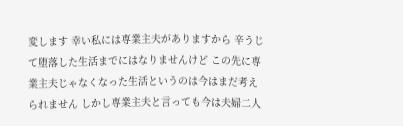変します 幸い私には専業主夫がありますから 辛うじて堕落した生活までにはなりませんけど この先に専業主夫じゃなくなった生活というのは今はまだ考えられません しかし専業主夫と言っても今は夫婦二人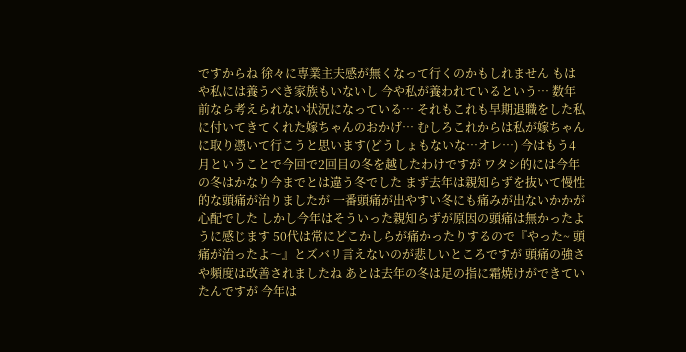ですからね 徐々に専業主夫感が無くなって行くのかもしれません もはや私には養うべき家族もいないし 今や私が養われているという… 数年前なら考えられない状況になっている… それもこれも早期退職をした私に付いてきてくれた嫁ちゃんのおかげ… むしろこれからは私が嫁ちゃんに取り憑いて行こうと思います(どうしょもないな…オレ…) 今はもう4月ということで今回で2回目の冬を越したわけですが ワタシ的には今年の冬はかなり今までとは違う冬でした まず去年は親知らずを抜いて慢性的な頭痛が治りましたが 一番頭痛が出やすい冬にも痛みが出ないかかが心配でした しかし今年はそういった親知らずが原因の頭痛は無かったように感じます 50代は常にどこかしらが痛かったりするので『やった~ 頭痛が治ったよ〜』とズバリ言えないのが悲しいところですが 頭痛の強さや頻度は改善されましたね あとは去年の冬は足の指に霜焼けができていたんですが 今年は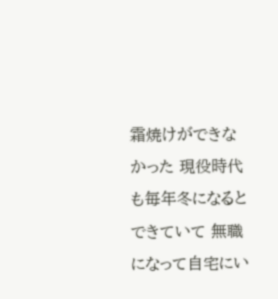霜焼けができなかった 現役時代も毎年冬になるとできていて 無職になって自宅にい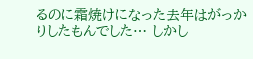るのに霜焼けになった去年はがっかりしたもんでした… しかし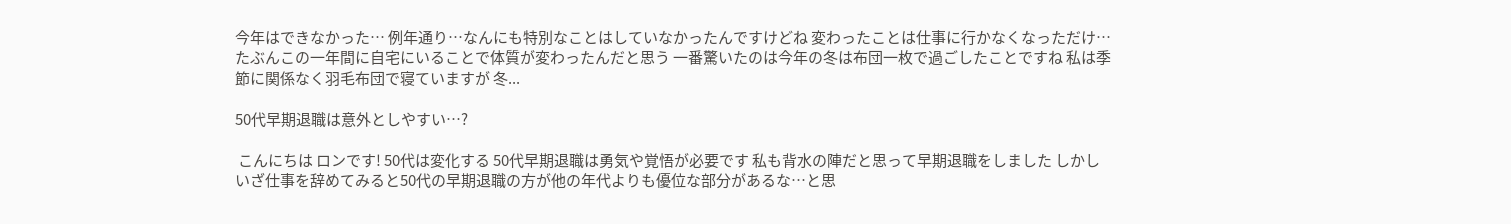今年はできなかった… 例年通り…なんにも特別なことはしていなかったんですけどね 変わったことは仕事に行かなくなっただけ… たぶんこの一年間に自宅にいることで体質が変わったんだと思う 一番驚いたのは今年の冬は布団一枚で過ごしたことですね 私は季節に関係なく羽毛布団で寝ていますが 冬...

50代早期退職は意外としやすい…?

 こんにちは ロンです! 50代は変化する 50代早期退職は勇気や覚悟が必要です 私も背水の陣だと思って早期退職をしました しかしいざ仕事を辞めてみると50代の早期退職の方が他の年代よりも優位な部分があるな…と思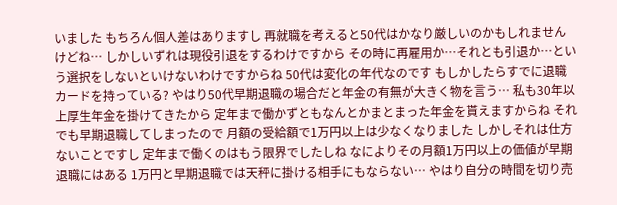いました もちろん個人差はありますし 再就職を考えると50代はかなり厳しいのかもしれませんけどね… しかしいずれは現役引退をするわけですから その時に再雇用か…それとも引退か…という選択をしないといけないわけですからね 50代は変化の年代なのです もしかしたらすでに退職カードを持っている? やはり50代早期退職の場合だと年金の有無が大きく物を言う… 私も30年以上厚生年金を掛けてきたから 定年まで働かずともなんとかまとまった年金を貰えますからね それでも早期退職してしまったので 月額の受給額で1万円以上は少なくなりました しかしそれは仕方ないことですし 定年まで働くのはもう限界でしたしね なによりその月額1万円以上の価値が早期退職にはある 1万円と早期退職では天秤に掛ける相手にもならない… やはり自分の時間を切り売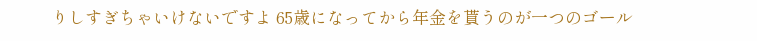りしすぎちゃいけないですよ 65歳になってから年金を貰うのが一つのゴール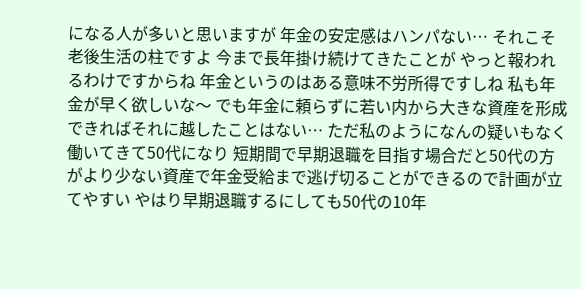になる人が多いと思いますが 年金の安定感はハンパない… それこそ老後生活の柱ですよ 今まで長年掛け続けてきたことが やっと報われるわけですからね 年金というのはある意味不労所得ですしね 私も年金が早く欲しいな〜 でも年金に頼らずに若い内から大きな資産を形成できればそれに越したことはない… ただ私のようになんの疑いもなく働いてきて50代になり 短期間で早期退職を目指す場合だと50代の方がより少ない資産で年金受給まで逃げ切ることができるので計画が立てやすい やはり早期退職するにしても50代の10年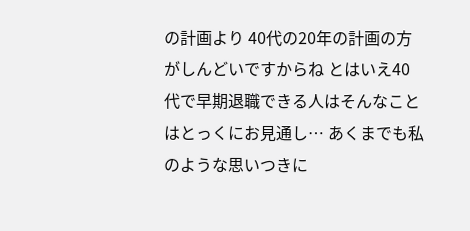の計画より 40代の20年の計画の方がしんどいですからね とはいえ40代で早期退職できる人はそんなことはとっくにお見通し… あくまでも私のような思いつきに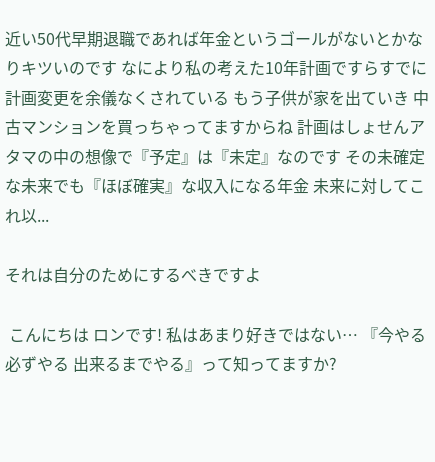近い50代早期退職であれば年金というゴールがないとかなりキツいのです なにより私の考えた10年計画ですらすでに計画変更を余儀なくされている もう子供が家を出ていき 中古マンションを買っちゃってますからね 計画はしょせんアタマの中の想像で『予定』は『未定』なのです その未確定な未来でも『ほぼ確実』な収入になる年金 未来に対してこれ以...

それは自分のためにするべきですよ

 こんにちは ロンです! 私はあまり好きではない… 『今やる 必ずやる 出来るまでやる』って知ってますか?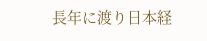長年に渡り日本経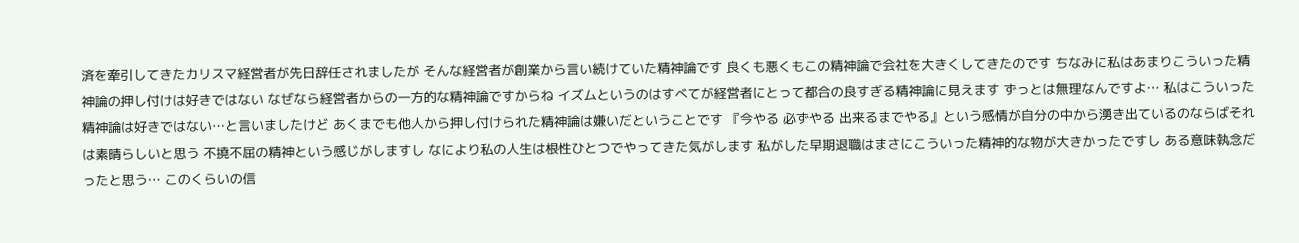済を牽引してきたカリスマ経営者が先日辞任されましたが そんな経営者が創業から言い続けていた精神論です 良くも悪くもこの精神論で会社を大きくしてきたのです ちなみに私はあまりこういった精神論の押し付けは好きではない なぜなら経営者からの一方的な精神論ですからね イズムというのはすべてが経営者にとって都合の良すぎる精神論に見えます ずっとは無理なんですよ… 私はこういった精神論は好きではない…と言いましたけど あくまでも他人から押し付けられた精神論は嫌いだということです 『今やる 必ずやる 出来るまでやる』という感情が自分の中から湧き出ているのならばそれは素晴らしいと思う 不撓不屈の精神という感じがしますし なにより私の人生は根性ひとつでやってきた気がします 私がした早期退職はまさにこういった精神的な物が大きかったですし ある意味執念だったと思う… このくらいの信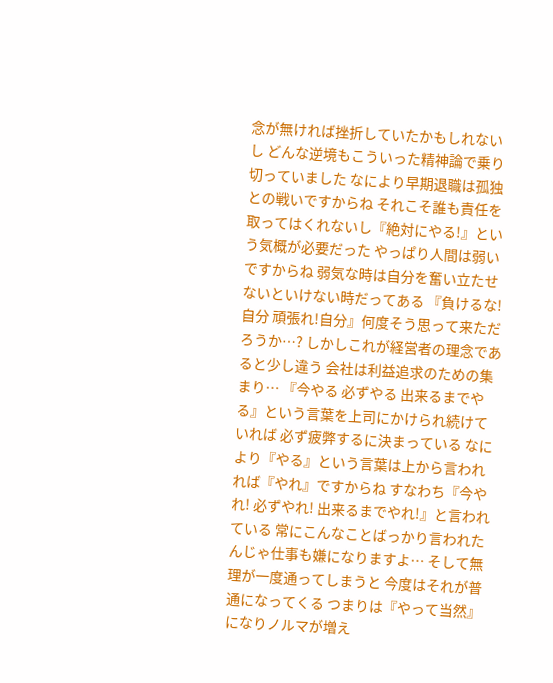念が無ければ挫折していたかもしれないし どんな逆境もこういった精神論で乗り切っていました なにより早期退職は孤独との戦いですからね それこそ誰も責任を取ってはくれないし『絶対にやる!』という気概が必要だった やっぱり人間は弱いですからね 弱気な時は自分を奮い立たせないといけない時だってある 『負けるな!自分 頑張れ!自分』何度そう思って来ただろうか…? しかしこれが経営者の理念であると少し違う 会社は利益追求のための集まり… 『今やる 必ずやる 出来るまでやる』という言葉を上司にかけられ続けていれば 必ず疲弊するに決まっている なにより『やる』という言葉は上から言われれば『やれ』ですからね すなわち『今やれ! 必ずやれ! 出来るまでやれ!』と言われている 常にこんなことばっかり言われたんじゃ仕事も嫌になりますよ… そして無理が一度通ってしまうと 今度はそれが普通になってくる つまりは『やって当然』になりノルマが増え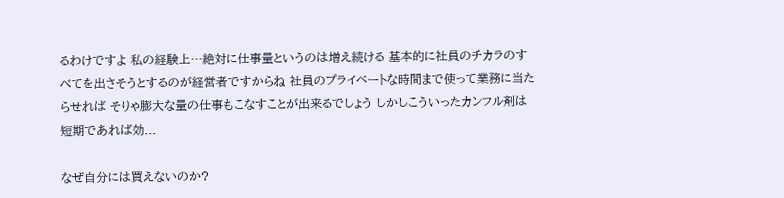るわけですよ 私の経験上…絶対に仕事量というのは増え続ける 基本的に社員のチカラのすべてを出さそうとするのが経営者ですからね 社員のプライベートな時間まで使って業務に当たらせれば そりゃ膨大な量の仕事もこなすことが出来るでしょう しかしこういったカンフル剤は短期であれば効...

なぜ自分には買えないのか?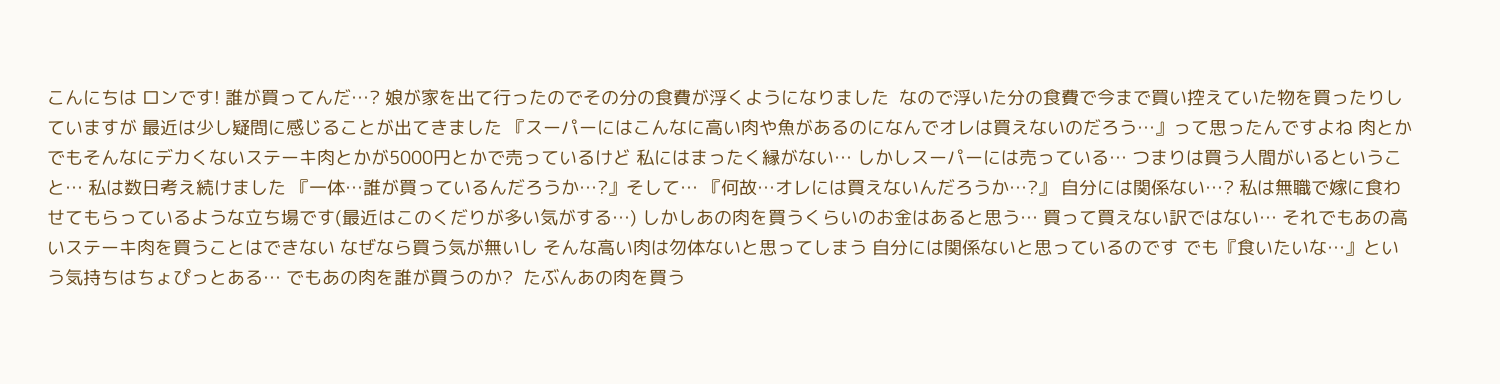こんにちは ロンです! 誰が買ってんだ…? 娘が家を出て行ったのでその分の食費が浮くようになりました  なので浮いた分の食費で今まで買い控えていた物を買ったりしていますが 最近は少し疑問に感じることが出てきました 『スーパーにはこんなに高い肉や魚があるのになんでオレは買えないのだろう…』って思ったんですよね 肉とかでもそんなにデカくないステーキ肉とかが5000円とかで売っているけど 私にはまったく縁がない… しかしスーパーには売っている… つまりは買う人間がいるということ… 私は数日考え続けました 『一体…誰が買っているんだろうか…?』そして… 『何故…オレには買えないんだろうか…?』 自分には関係ない…? 私は無職で嫁に食わせてもらっているような立ち場です(最近はこのくだりが多い気がする…) しかしあの肉を買うくらいのお金はあると思う… 買って買えない訳ではない… それでもあの高いステーキ肉を買うことはできない なぜなら買う気が無いし そんな高い肉は勿体ないと思ってしまう 自分には関係ないと思っているのです でも『食いたいな…』という気持ちはちょぴっとある… でもあの肉を誰が買うのか?  たぶんあの肉を買う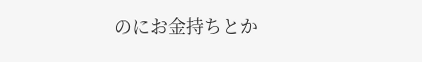のにお金持ちとか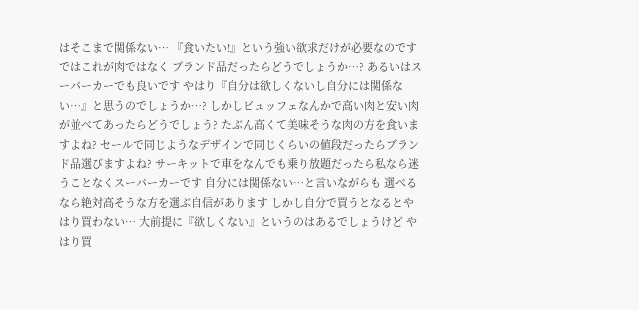はそこまで関係ない… 『食いたい!』という強い欲求だけが必要なのです ではこれが肉ではなく ブランド品だったらどうでしょうか…? あるいはスーパーカーでも良いです やはり『自分は欲しくないし自分には関係ない…』と思うのでしょうか…? しかしビュッフェなんかで高い肉と安い肉が並べてあったらどうでしょう? たぶん高くて美味そうな肉の方を食いますよね? セールで同じようなデザインで同じくらいの値段だったらブランド品選びますよね? サーキットで車をなんでも乗り放題だったら私なら迷うことなくスーパーカーです 自分には関係ない…と言いながらも 選べるなら絶対高そうな方を選ぶ自信があります しかし自分で買うとなるとやはり買わない… 大前提に『欲しくない』というのはあるでしょうけど やはり買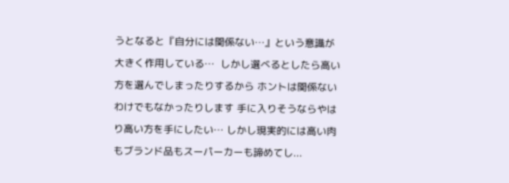うとなると『自分には関係ない…』という意識が大きく作用している…  しかし選べるとしたら高い方を選んでしまったりするから ホントは関係ないわけでもなかったりします 手に入りそうならやはり高い方を手にしたい… しかし現実的には高い肉もブランド品もスーパーカーも諦めてし...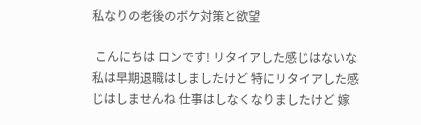私なりの老後のボケ対策と欲望

 こんにちは ロンです! リタイアした感じはないな 私は早期退職はしましたけど 特にリタイアした感じはしませんね 仕事はしなくなりましたけど 嫁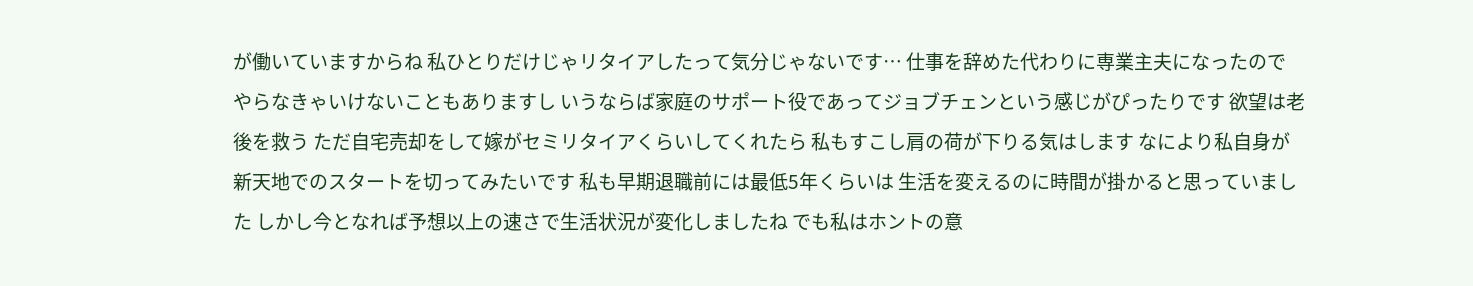が働いていますからね 私ひとりだけじゃリタイアしたって気分じゃないです… 仕事を辞めた代わりに専業主夫になったので やらなきゃいけないこともありますし いうならば家庭のサポート役であってジョブチェンという感じがぴったりです 欲望は老後を救う ただ自宅売却をして嫁がセミリタイアくらいしてくれたら 私もすこし肩の荷が下りる気はします なにより私自身が新天地でのスタートを切ってみたいです 私も早期退職前には最低5年くらいは 生活を変えるのに時間が掛かると思っていました しかし今となれば予想以上の速さで生活状況が変化しましたね でも私はホントの意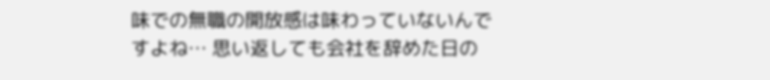味での無職の開放感は味わっていないんですよね… 思い返しても会社を辞めた日の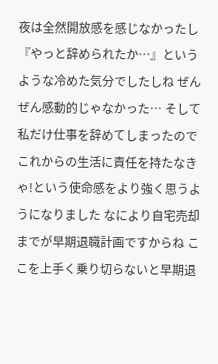夜は全然開放感を感じなかったし 『やっと辞められたか…』というような冷めた気分でしたしね ぜんぜん感動的じゃなかった… そして私だけ仕事を辞めてしまったので これからの生活に責任を持たなきゃ!という使命感をより強く思うようになりました なにより自宅売却までが早期退職計画ですからね ここを上手く乗り切らないと早期退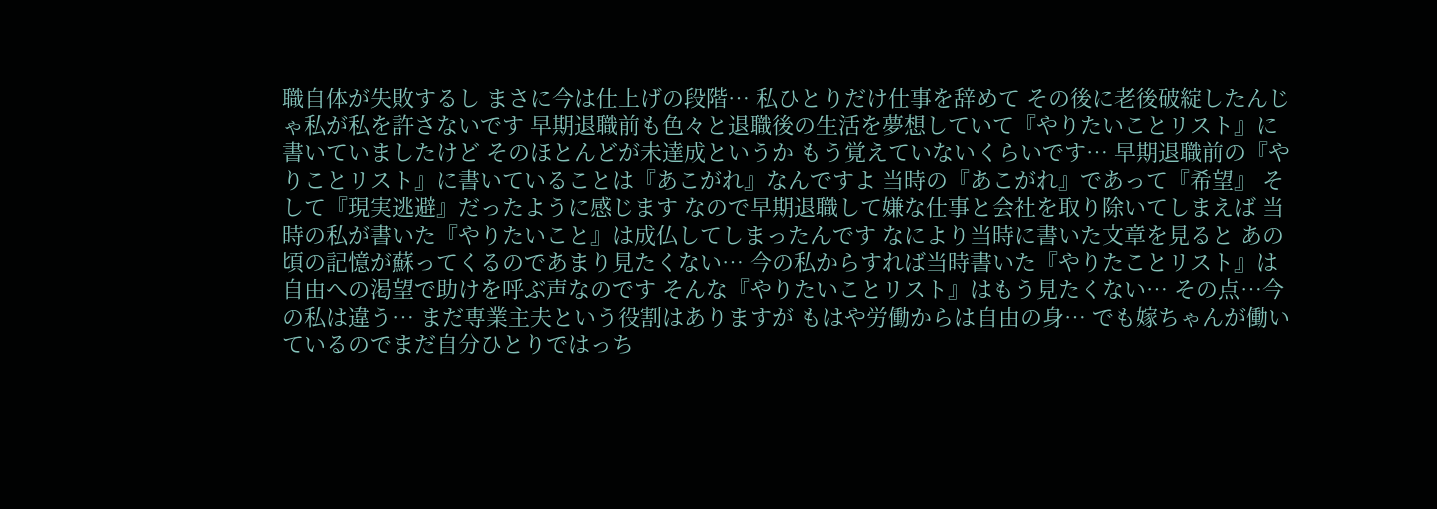職自体が失敗するし まさに今は仕上げの段階… 私ひとりだけ仕事を辞めて その後に老後破綻したんじゃ私が私を許さないです 早期退職前も色々と退職後の生活を夢想していて『やりたいことリスト』に書いていましたけど そのほとんどが未達成というか もう覚えていないくらいです… 早期退職前の『やりことリスト』に書いていることは『あこがれ』なんですよ 当時の『あこがれ』であって『希望』 そして『現実逃避』だったように感じます なので早期退職して嫌な仕事と会社を取り除いてしまえば 当時の私が書いた『やりたいこと』は成仏してしまったんです なにより当時に書いた文章を見ると あの頃の記憶が蘇ってくるのであまり見たくない… 今の私からすれば当時書いた『やりたことリスト』は自由への渇望で助けを呼ぶ声なのです そんな『やりたいことリスト』はもう見たくない… その点…今の私は違う… まだ専業主夫という役割はありますが もはや労働からは自由の身… でも嫁ちゃんが働いているのでまだ自分ひとりではっち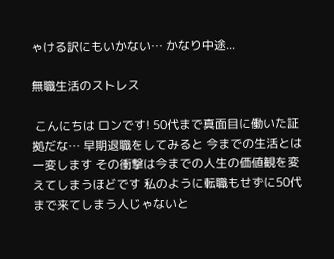ゃける訳にもいかない… かなり中途...

無職生活のストレス

 こんにちは ロンです! 50代まで真面目に働いた証拠だな… 早期退職をしてみると 今までの生活とは一変します その衝撃は今までの人生の価値観を変えてしまうほどです 私のように転職もせずに50代まで来てしまう人じゃないと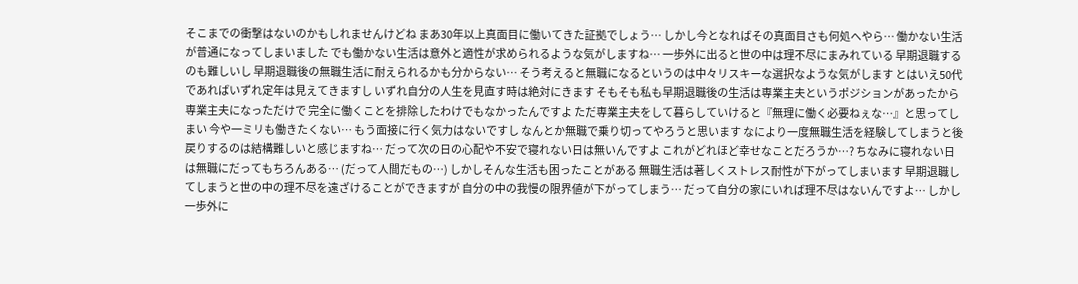そこまでの衝撃はないのかもしれませんけどね まあ30年以上真面目に働いてきた証拠でしょう… しかし今となればその真面目さも何処へやら… 働かない生活が普通になってしまいました でも働かない生活は意外と適性が求められるような気がしますね… 一歩外に出ると世の中は理不尽にまみれている 早期退職するのも難しいし 早期退職後の無職生活に耐えられるかも分からない… そう考えると無職になるというのは中々リスキーな選択なような気がします とはいえ50代であればいずれ定年は見えてきますし いずれ自分の人生を見直す時は絶対にきます そもそも私も早期退職後の生活は専業主夫というポジションがあったから専業主夫になっただけで 完全に働くことを排除したわけでもなかったんですよ ただ専業主夫をして暮らしていけると『無理に働く必要ねぇな…』と思ってしまい 今や一ミリも働きたくない… もう面接に行く気力はないですし なんとか無職で乗り切ってやろうと思います なにより一度無職生活を経験してしまうと後戻りするのは結構難しいと感じますね… だって次の日の心配や不安で寝れない日は無いんですよ これがどれほど幸せなことだろうか…? ちなみに寝れない日は無職にだってもちろんある… (だって人間だもの…) しかしそんな生活も困ったことがある 無職生活は著しくストレス耐性が下がってしまいます 早期退職してしまうと世の中の理不尽を遠ざけることができますが 自分の中の我慢の限界値が下がってしまう… だって自分の家にいれば理不尽はないんですよ… しかし一歩外に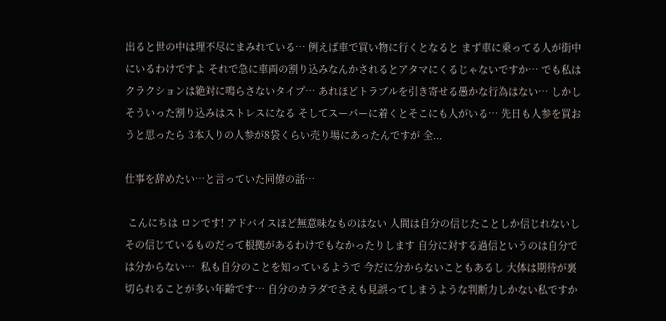出ると世の中は理不尽にまみれている… 例えば車で買い物に行くとなると まず車に乗ってる人が街中にいるわけですよ それで急に車両の割り込みなんかされるとアタマにくるじゃないですか… でも私はクラクションは絶対に鳴らさないタイプ… あれほどトラブルを引き寄せる愚かな行為はない… しかしそういった割り込みはストレスになる そしてスーパーに着くとそこにも人がいる… 先日も人参を買おうと思ったら 3本入りの人参が8袋くらい売り場にあったんですが 全...

仕事を辞めたい…と言っていた同僚の話…

 こんにちは ロンです! アドバイスほど無意味なものはない 人間は自分の信じたことしか信じれないし その信じているものだって根拠があるわけでもなかったりします 自分に対する過信というのは自分では分からない…  私も自分のことを知っているようで 今だに分からないこともあるし 大体は期待が裏切られることが多い年齢です… 自分のカラダでさえも見誤ってしまうような判断力しかない私ですか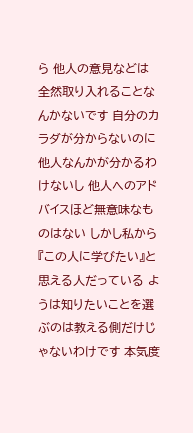ら 他人の意見などは全然取り入れることなんかないです 自分のカラダが分からないのに他人なんかが分かるわけないし 他人へのアドバイスほど無意味なものはない しかし私から『この人に学びたい』と思える人だっている ようは知りたいことを選ぶのは教える側だけじゃないわけです 本気度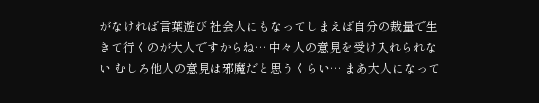がなければ言葉遊び 社会人にもなってしまえば自分の裁量で生きて行くのが大人ですからね… 中々人の意見を受け入れられない むしろ他人の意見は邪魔だと思うくらい… まあ大人になって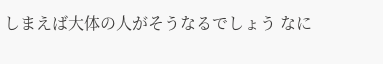しまえば大体の人がそうなるでしょう なに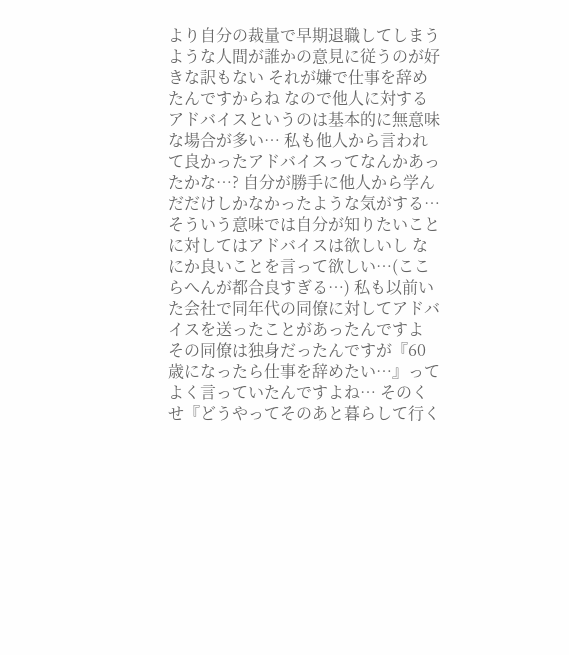より自分の裁量で早期退職してしまうような人間が誰かの意見に従うのが好きな訳もない それが嫌で仕事を辞めたんですからね なので他人に対するアドバイスというのは基本的に無意味な場合が多い… 私も他人から言われて良かったアドバイスってなんかあったかな…? 自分が勝手に他人から学んだだけしかなかったような気がする… そういう意味では自分が知りたいことに対してはアドバイスは欲しいし なにか良いことを言って欲しい…(ここらへんが都合良すぎる…) 私も以前いた会社で同年代の同僚に対してアドバイスを送ったことがあったんですよ その同僚は独身だったんですが『60歳になったら仕事を辞めたい…』ってよく言っていたんですよね… そのくせ『どうやってそのあと暮らして行く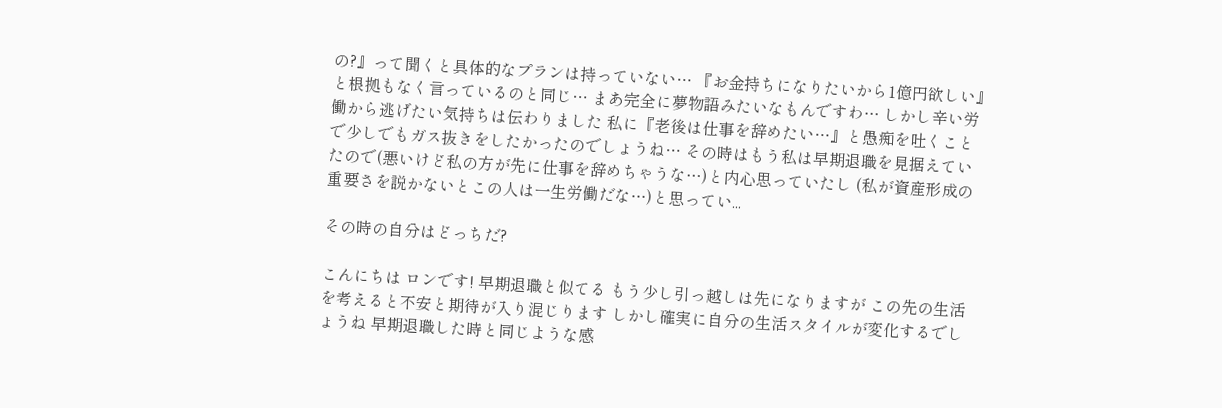の?』って聞くと具体的なプランは持っていない… 『お金持ちになりたいから1億円欲しい』と根拠もなく言っているのと同じ… まあ完全に夢物語みたいなもんですわ… しかし辛い労働から逃げたい気持ちは伝わりました 私に『老後は仕事を辞めたい…』と愚痴を吐くことで少しでもガス抜きをしたかったのでしょうね… その時はもう私は早期退職を見据えていたので(悪いけど私の方が先に仕事を辞めちゃうな…)と内心思っていたし (私が資産形成の重要さを説かないとこの人は一生労働だな…)と思ってい...

その時の自分はどっちだ?

こんにちは ロンです! 早期退職と似てる もう少し引っ越しは先になりますが この先の生活を考えると不安と期待が入り混じります しかし確実に自分の生活スタイルが変化するでしょうね 早期退職した時と同じような感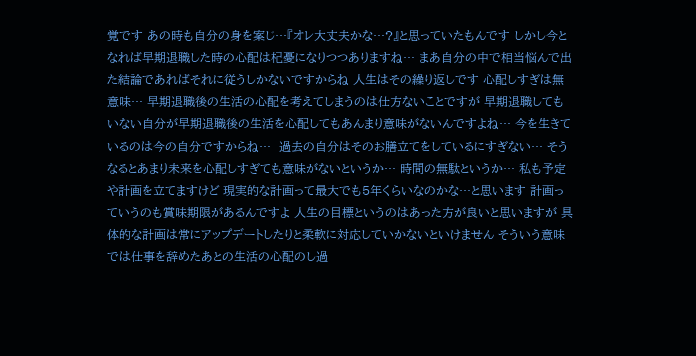覚です あの時も自分の身を案じ…『オレ大丈夫かな…?』と思っていたもんです しかし今となれば早期退職した時の心配は杞憂になりつつありますね… まあ自分の中で相当悩んで出た結論であればそれに従うしかないですからね 人生はその繰り返しです 心配しすぎは無意味… 早期退職後の生活の心配を考えてしまうのは仕方ないことですが 早期退職してもいない自分が早期退職後の生活を心配してもあんまり意味がないんですよね… 今を生きているのは今の自分ですからね…  過去の自分はそのお膳立てをしているにすぎない… そうなるとあまり未来を心配しすぎても意味がないというか… 時間の無駄というか… 私も予定や計画を立てますけど 現実的な計画って最大でも5年くらいなのかな…と思います 計画っていうのも賞味期限があるんですよ 人生の目標というのはあった方が良いと思いますが 具体的な計画は常にアップデートしたりと柔軟に対応していかないといけません そういう意味では仕事を辞めたあとの生活の心配のし過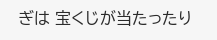ぎは 宝くじが当たったり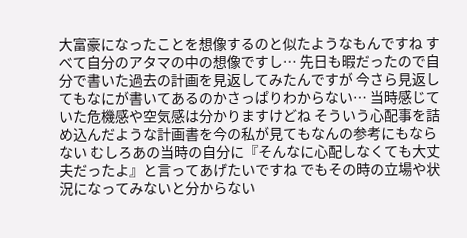大富豪になったことを想像するのと似たようなもんですね すべて自分のアタマの中の想像ですし… 先日も暇だったので自分で書いた過去の計画を見返してみたんですが 今さら見返してもなにが書いてあるのかさっぱりわからない… 当時感じていた危機感や空気感は分かりますけどね そういう心配事を詰め込んだような計画書を今の私が見てもなんの参考にもならない むしろあの当時の自分に『そんなに心配しなくても大丈夫だったよ』と言ってあげたいですね でもその時の立場や状況になってみないと分からない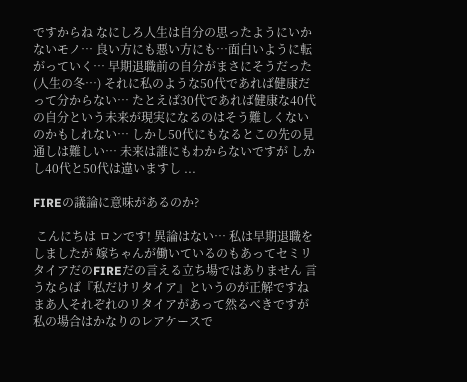ですからね なにしろ人生は自分の思ったようにいかないモノ… 良い方にも悪い方にも…面白いように転がっていく… 早期退職前の自分がまさにそうだった(人生の冬…) それに私のような50代であれば健康だって分からない… たとえば30代であれば健康な40代の自分という未来が現実になるのはそう難しくないのかもしれない… しかし50代にもなるとこの先の見通しは難しい… 未来は誰にもわからないですが しかし40代と50代は違いますし ...

FIREの議論に意味があるのか?

 こんにちは ロンです! 異論はない… 私は早期退職をしましたが 嫁ちゃんが働いているのもあってセミリタイアだのFIREだの言える立ち場ではありません 言うならば『私だけリタイア』というのが正解ですね まあ人それぞれのリタイアがあって然るべきですが 私の場合はかなりのレアケースで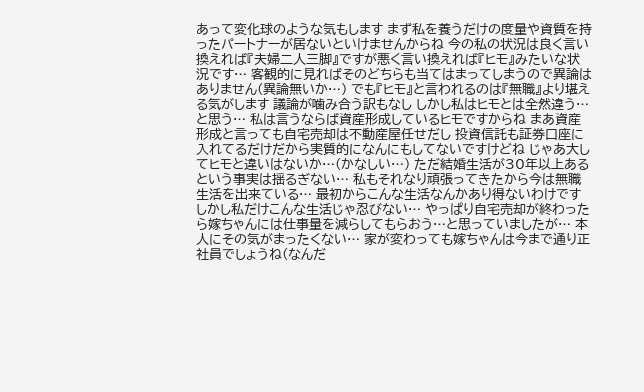あって変化球のような気もします まず私を養うだけの度量や資質を持ったパートナーが居ないといけませんからね 今の私の状況は良く言い換えれば『夫婦二人三脚』ですが悪く言い換えれば『ヒモ』みたいな状況です… 客観的に見ればそのどちらも当てはまってしまうので異論はありません(異論無いか…) でも『ヒモ』と言われるのは『無職』より堪える気がします 議論が噛み合う訳もなし しかし私はヒモとは全然違う…と思う… 私は言うならば資産形成しているヒモですからね まあ資産形成と言っても自宅売却は不動産屋任せだし 投資信託も証券口座に入れてるだけだから実質的になんにもしてないですけどね じゃあ大してヒモと違いはないか…(かなしい…) ただ結婚生活が30年以上あるという事実は揺るぎない… 私もそれなり頑張ってきたから今は無職生活を出来ている… 最初からこんな生活なんかあり得ないわけです しかし私だけこんな生活じゃ忍びない… やっぱり自宅売却が終わったら嫁ちゃんには仕事量を減らしてもらおう…と思っていましたが… 本人にその気がまったくない… 家が変わっても嫁ちゃんは今まで通り正社員でしょうね(なんだ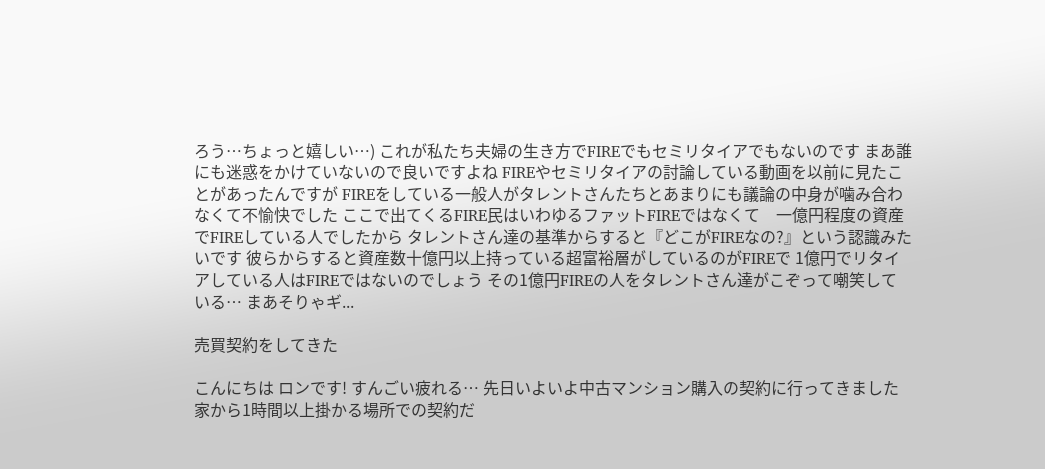ろう…ちょっと嬉しい…) これが私たち夫婦の生き方でFIREでもセミリタイアでもないのです まあ誰にも迷惑をかけていないので良いですよね FIREやセミリタイアの討論している動画を以前に見たことがあったんですが FIREをしている一般人がタレントさんたちとあまりにも議論の中身が噛み合わなくて不愉快でした ここで出てくるFIRE民はいわゆるファットFIREではなくて    一億円程度の資産でFIREしている人でしたから タレントさん達の基準からすると『どこがFIREなの?』という認識みたいです 彼らからすると資産数十億円以上持っている超富裕層がしているのがFIREで 1億円でリタイアしている人はFIREではないのでしょう その1億円FIREの人をタレントさん達がこぞって嘲笑している… まあそりゃギ...

売買契約をしてきた

こんにちは ロンです! すんごい疲れる… 先日いよいよ中古マンション購入の契約に行ってきました 家から1時間以上掛かる場所での契約だ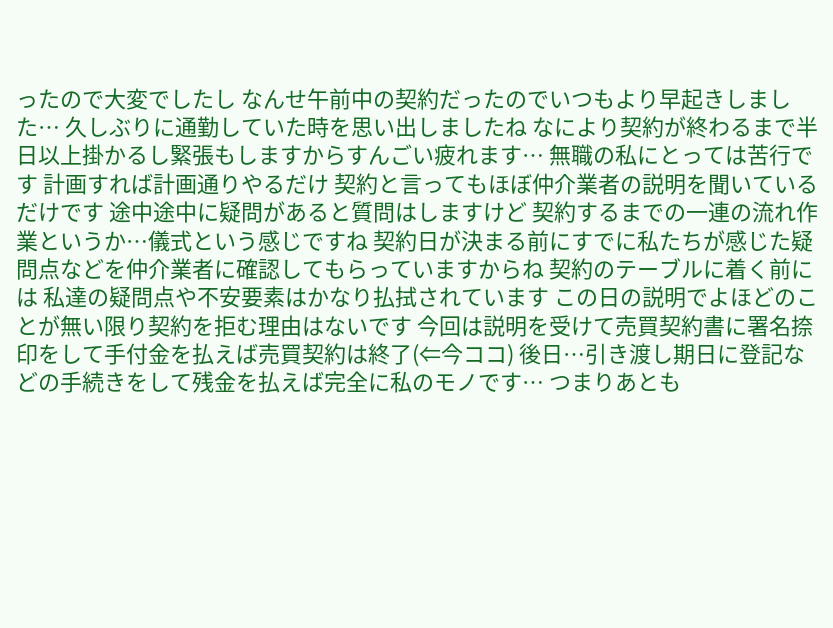ったので大変でしたし なんせ午前中の契約だったのでいつもより早起きしました… 久しぶりに通勤していた時を思い出しましたね なにより契約が終わるまで半日以上掛かるし緊張もしますからすんごい疲れます… 無職の私にとっては苦行です 計画すれば計画通りやるだけ 契約と言ってもほぼ仲介業者の説明を聞いているだけです 途中途中に疑問があると質問はしますけど 契約するまでの一連の流れ作業というか…儀式という感じですね 契約日が決まる前にすでに私たちが感じた疑問点などを仲介業者に確認してもらっていますからね 契約のテーブルに着く前には 私達の疑問点や不安要素はかなり払拭されています この日の説明でよほどのことが無い限り契約を拒む理由はないです 今回は説明を受けて売買契約書に署名捺印をして手付金を払えば売買契約は終了(⇐今ココ) 後日…引き渡し期日に登記などの手続きをして残金を払えば完全に私のモノです… つまりあとも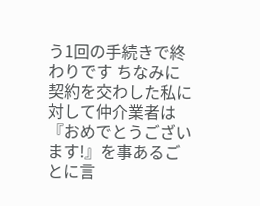う1回の手続きで終わりです ちなみに契約を交わした私に対して仲介業者は『おめでとうございます!』を事あるごとに言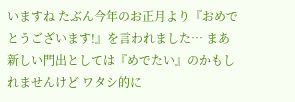いますね たぶん今年のお正月より『おめでとうございます!』を言われました… まあ新しい門出としては『めでたい』のかもしれませんけど ワタシ的に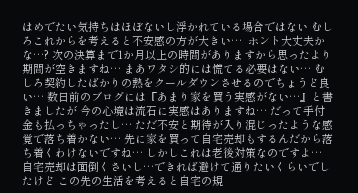はめでたい気持ちはほぼないし浮かれている場合ではない むしろこれからを考えると不安感の方が大きい…  ホント大丈夫かな…? 次の決算まで1か月以上の時間がありますから思ったより期間が空きますね… まあワタシ的には慌てる必要はない… むしろ契約したばかりの熱をクールダウンさせるのでちょうど良い… 数日前のブログには『あまり家を買う実感がない…』と書きましたが 今の心境は流石に実感はありますね… だって手付金も払っちゃったし… ただ不安と期待が入り混じったような感覚で落ち着かない… 先に家を買って自宅売却もするんだから落ち着くわけないですね… しかしこれは老後対策なのですよ…  自宅売却は面倒くさいし…できれば避けて通りたいくらいでしたけど この先の生活を考えると自宅の規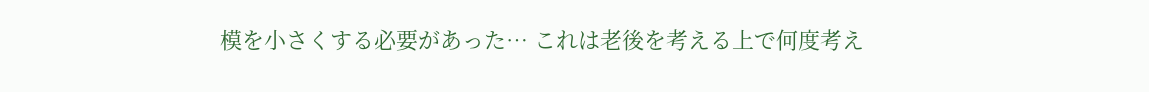模を小さくする必要があった… これは老後を考える上で何度考え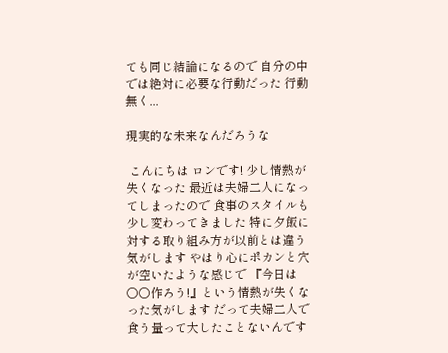ても同じ結論になるので 自分の中では絶対に必要な行動だった 行動無く...

現実的な未来なんだろうな

 こんにちは ロンです! 少し情熱が失くなった 最近は夫婦二人になってしまったので 食事のスタイルも少し変わってきました 特に夕飯に対する取り組み方が以前とは違う気がします やはり心にポカンと穴が空いたような感じで 『今日は〇〇作ろう!』という情熱が失くなった気がします だって夫婦二人で食う量って大したことないんです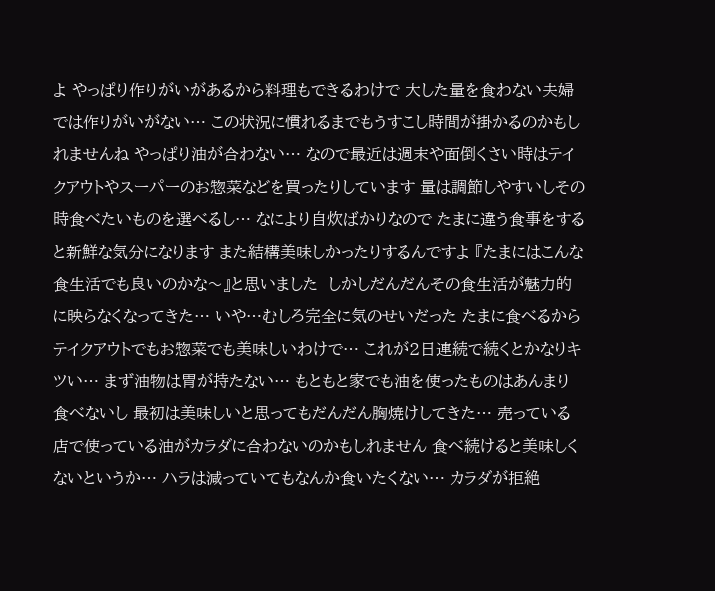よ やっぱり作りがいがあるから料理もできるわけで 大した量を食わない夫婦では作りがいがない… この状況に慣れるまでもうすこし時間が掛かるのかもしれませんね やっぱり油が合わない… なので最近は週末や面倒くさい時はテイクアウトやスーパーのお惣菜などを買ったりしています 量は調節しやすいしその時食べたいものを選べるし… なにより自炊ばかりなので たまに違う食事をすると新鮮な気分になります また結構美味しかったりするんですよ 『たまにはこんな食生活でも良いのかな〜』と思いました  しかしだんだんその食生活が魅力的に映らなくなってきた… いや…むしろ完全に気のせいだった たまに食べるからテイクアウトでもお惣菜でも美味しいわけで… これが2日連続で続くとかなりキツい… まず油物は胃が持たない… もともと家でも油を使ったものはあんまり食べないし 最初は美味しいと思ってもだんだん胸焼けしてきた… 売っている店で使っている油がカラダに合わないのかもしれません 食べ続けると美味しくないというか… ハラは減っていてもなんか食いたくない… カラダが拒絶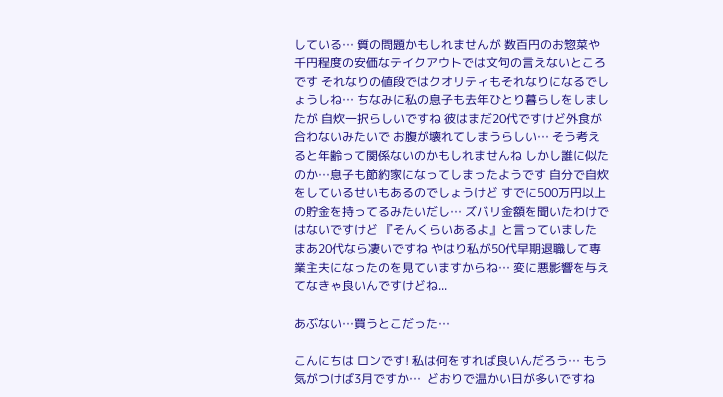している… 質の問題かもしれませんが 数百円のお惣菜や千円程度の安価なテイクアウトでは文句の言えないところです それなりの値段ではクオリティもそれなりになるでしょうしね… ちなみに私の息子も去年ひとり暮らしをしましたが 自炊一択らしいですね 彼はまだ20代ですけど外食が合わないみたいで お腹が壊れてしまうらしい… そう考えると年齢って関係ないのかもしれませんね しかし誰に似たのか…息子も節約家になってしまったようです 自分で自炊をしているせいもあるのでしょうけど すでに500万円以上の貯金を持ってるみたいだし… ズバリ金額を聞いたわけではないですけど 『そんくらいあるよ』と言っていました まあ20代なら凄いですね やはり私が50代早期退職して専業主夫になったのを見ていますからね… 変に悪影響を与えてなきゃ良いんですけどね...

あぶない…買うとこだった…

こんにちは ロンです! 私は何をすれば良いんだろう… もう気がつけば3月ですか…  どおりで温かい日が多いですね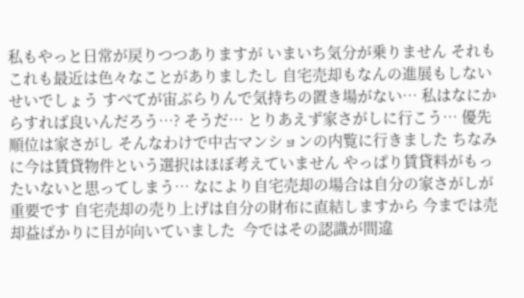私もやっと日常が戻りつつありますが いまいち気分が乗りません それもこれも最近は色々なことがありましたし 自宅売却もなんの進展もしないせいでしょう すべてが宙ぶらりんで気持ちの置き場がない… 私はなにからすれば良いんだろう…? そうだ… とりあえず家さがしに行こう… 優先順位は家さがし そんなわけで中古マンションの内覧に行きました ちなみに今は賃貸物件という選択はほぼ考えていません やっぱり賃貸料がもったいないと思ってしまう… なにより自宅売却の場合は自分の家さがしが重要です 自宅売却の売り上げは自分の財布に直結しますから 今までは売却益ばかりに目が向いていました  今ではその認識が間違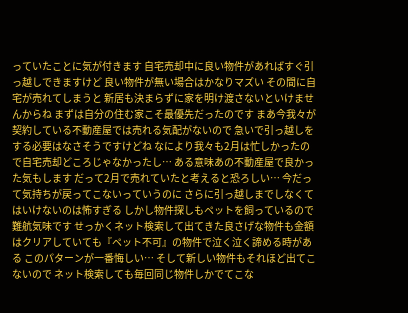っていたことに気が付きます 自宅売却中に良い物件があればすぐ引っ越しできますけど 良い物件が無い場合はかなりマズい その間に自宅が売れてしまうと 新居も決まらずに家を明け渡さないといけませんからね まずは自分の住む家こそ最優先だったのです まあ今我々が契約している不動産屋では売れる気配がないので 急いで引っ越しをする必要はなさそうですけどね なにより我々も2月は忙しかったので自宅売却どころじゃなかったし… ある意味あの不動産屋で良かった気もします だって2月で売れていたと考えると恐ろしい… 今だって気持ちが戻ってこないっていうのに さらに引っ越しまでしなくてはいけないのは怖すぎる しかし物件探しもペットを飼っているので難航気味です せっかくネット検索して出てきた良さげな物件も金額はクリアしていても『ペット不可』の物件で泣く泣く諦める時がある このパターンが一番悔しい… そして新しい物件もそれほど出てこないので ネット検索しても毎回同じ物件しかでてこな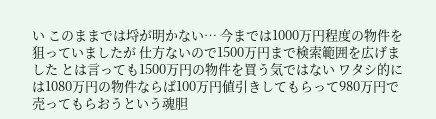い このままでは埒が明かない… 今までは1000万円程度の物件を狙っていましたが 仕方ないので1500万円まで検索範囲を広げました とは言っても1500万円の物件を買う気ではない ワタシ的には1080万円の物件ならば100万円値引きしてもらって980万円で売ってもらおうという魂胆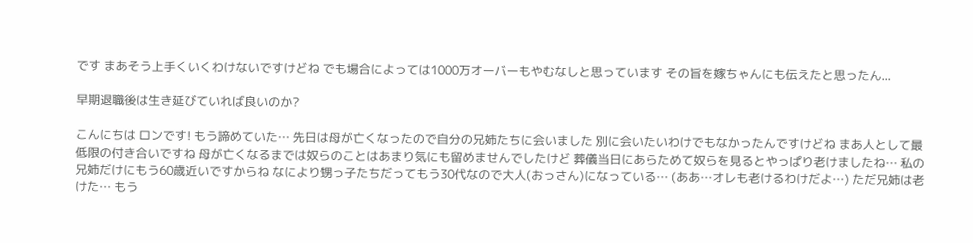です まあそう上手くいくわけないですけどね でも場合によっては1000万オーバーもやむなしと思っています その旨を嫁ちゃんにも伝えたと思ったん...

早期退職後は生き延びていれば良いのか?

こんにちは ロンです! もう諦めていた… 先日は母が亡くなったので自分の兄姉たちに会いました 別に会いたいわけでもなかったんですけどね まあ人として最低限の付き合いですね 母が亡くなるまでは奴らのことはあまり気にも留めませんでしたけど 葬儀当日にあらためて奴らを見るとやっぱり老けましたね… 私の兄姉だけにもう60歳近いですからね なにより甥っ子たちだってもう30代なので大人(おっさん)になっている… (ああ…オレも老けるわけだよ…) ただ兄姉は老けた… もう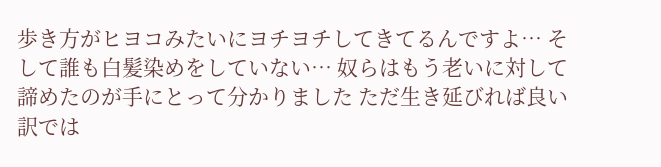歩き方がヒヨコみたいにヨチヨチしてきてるんですよ… そして誰も白髪染めをしていない… 奴らはもう老いに対して諦めたのが手にとって分かりました ただ生き延びれば良い訳では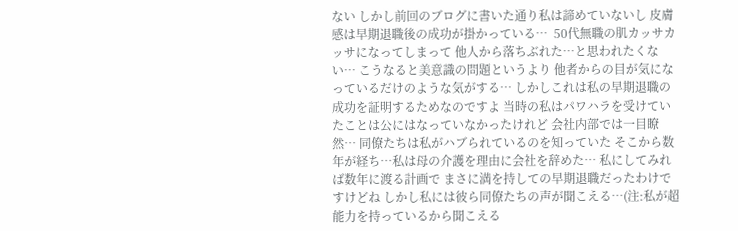ない しかし前回のブログに書いた通り私は諦めていないし 皮膚感は早期退職後の成功が掛かっている…  50代無職の肌カッサカッサになってしまって 他人から落ちぶれた…と思われたくない… こうなると美意識の問題というより 他者からの目が気になっているだけのような気がする… しかしこれは私の早期退職の成功を証明するためなのですよ 当時の私はパワハラを受けていたことは公にはなっていなかったけれど 会社内部では一目瞭然… 同僚たちは私がハブられているのを知っていた そこから数年が経ち…私は母の介護を理由に会社を辞めた… 私にしてみれば数年に渡る計画で まさに満を持しての早期退職だったわけですけどね しかし私には彼ら同僚たちの声が聞こえる…(注:私が超能力を持っているから聞こえる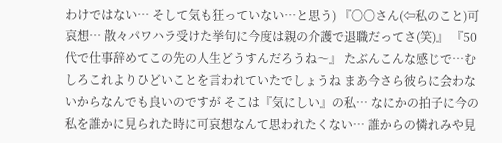わけではない… そして気も狂っていない…と思う) 『〇〇さん(⇦私のこと)可哀想… 散々パワハラ受けた挙句に今度は親の介護で退職だってさ(笑)』 『50代で仕事辞めてこの先の人生どうすんだろうね〜』 たぶんこんな感じで…むしろこれよりひどいことを言われていたでしょうね まあ今さら彼らに会わないからなんでも良いのですが そこは『気にしい』の私… なにかの拍子に今の私を誰かに見られた時に可哀想なんて思われたくない… 誰からの憐れみや見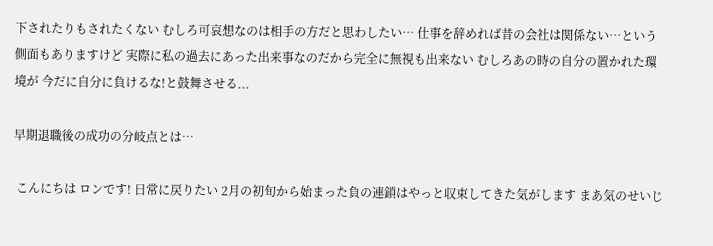下されたりもされたくない むしろ可哀想なのは相手の方だと思わしたい… 仕事を辞めれば昔の会社は関係ない…という側面もありますけど 実際に私の過去にあった出来事なのだから完全に無視も出来ない むしろあの時の自分の置かれた環境が 今だに自分に負けるな!と鼓舞させる...

早期退職後の成功の分岐点とは…

 こんにちは ロンです! 日常に戻りたい 2月の初旬から始まった負の連鎖はやっと収束してきた気がします まあ気のせいじ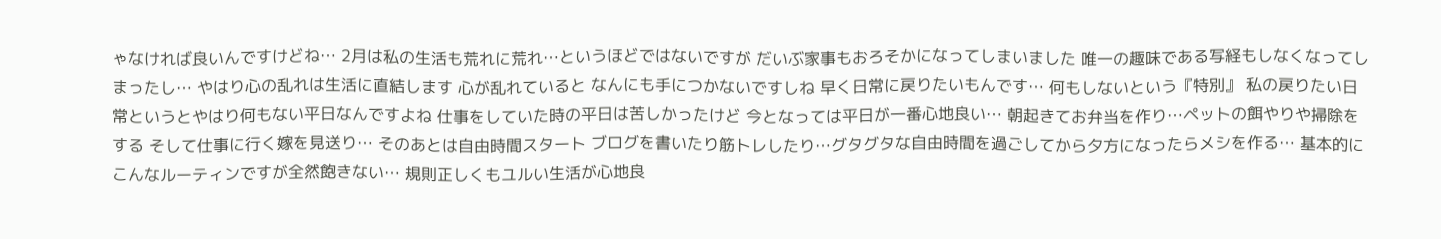ゃなければ良いんですけどね… 2月は私の生活も荒れに荒れ…というほどではないですが だいぶ家事もおろそかになってしまいました 唯一の趣味である写経もしなくなってしまったし… やはり心の乱れは生活に直結します 心が乱れていると なんにも手につかないですしね 早く日常に戻りたいもんです… 何もしないという『特別』 私の戻りたい日常というとやはり何もない平日なんですよね 仕事をしていた時の平日は苦しかったけど 今となっては平日が一番心地良い… 朝起きてお弁当を作り…ペットの餌やりや掃除をする そして仕事に行く嫁を見送り… そのあとは自由時間スタート ブログを書いたり筋トレしたり…グタグタな自由時間を過ごしてから夕方になったらメシを作る… 基本的にこんなルーティンですが全然飽きない… 規則正しくもユルい生活が心地良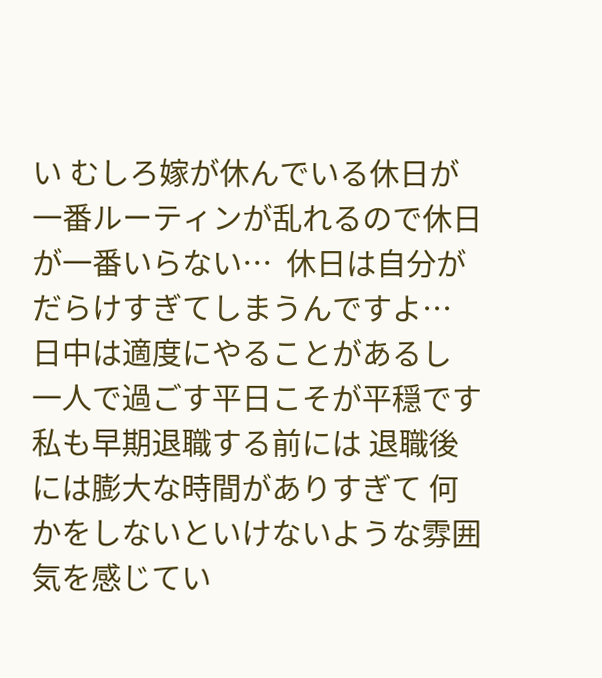い むしろ嫁が休んでいる休日が一番ルーティンが乱れるので休日が一番いらない…  休日は自分がだらけすぎてしまうんですよ… 日中は適度にやることがあるし 一人で過ごす平日こそが平穏です 私も早期退職する前には 退職後には膨大な時間がありすぎて 何かをしないといけないような雰囲気を感じてい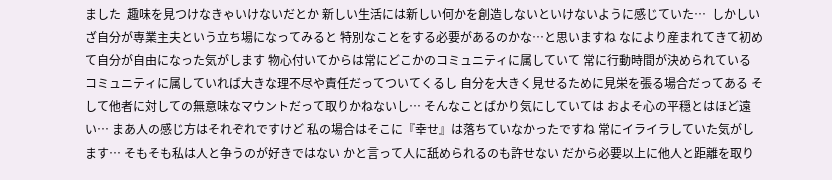ました  趣味を見つけなきゃいけないだとか 新しい生活には新しい何かを創造しないといけないように感じていた…  しかしいざ自分が専業主夫という立ち場になってみると 特別なことをする必要があるのかな…と思いますね なにより産まれてきて初めて自分が自由になった気がします 物心付いてからは常にどこかのコミュニティに属していて 常に行動時間が決められている コミュニティに属していれば大きな理不尽や責任だってついてくるし 自分を大きく見せるために見栄を張る場合だってある そして他者に対しての無意味なマウントだって取りかねないし… そんなことばかり気にしていては およそ心の平穏とはほど遠い… まあ人の感じ方はそれぞれですけど 私の場合はそこに『幸せ』は落ちていなかったですね 常にイライラしていた気がします… そもそも私は人と争うのが好きではない かと言って人に舐められるのも許せない だから必要以上に他人と距離を取り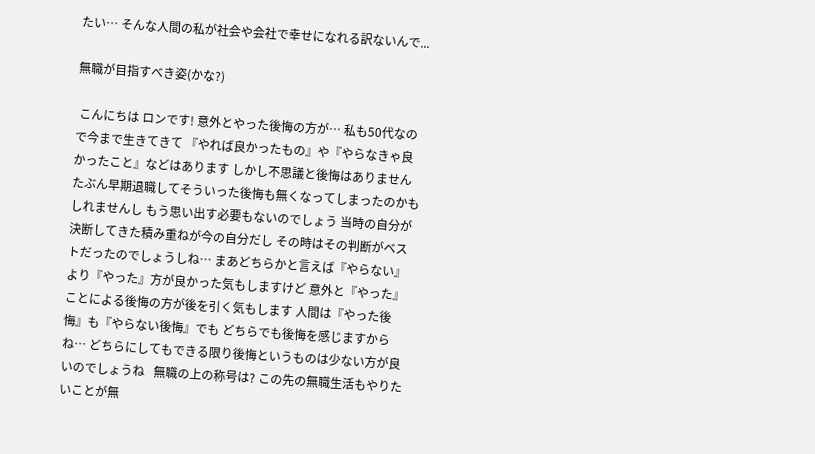たい… そんな人間の私が社会や会社で幸せになれる訳ないんで...

無職が目指すべき姿(かな?)

 こんにちは ロンです! 意外とやった後悔の方が… 私も50代なので今まで生きてきて 『やれば良かったもの』や『やらなきゃ良かったこと』などはあります しかし不思議と後悔はありません たぶん早期退職してそういった後悔も無くなってしまったのかもしれませんし もう思い出す必要もないのでしょう 当時の自分が決断してきた積み重ねが今の自分だし その時はその判断がベストだったのでしょうしね… まあどちらかと言えば『やらない』より『やった』方が良かった気もしますけど 意外と『やった』ことによる後悔の方が後を引く気もします 人間は『やった後悔』も『やらない後悔』でも どちらでも後悔を感じますからね… どちらにしてもできる限り後悔というものは少ない方が良いのでしょうね   無職の上の称号は? この先の無職生活もやりたいことが無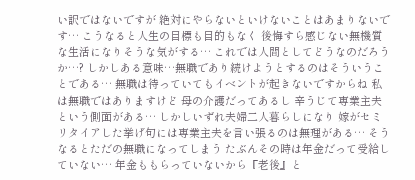い訳ではないですが 絶対にやらないといけないことはあまりないです… こうなると人生の目標も目的もなく 後悔すら感じない無機質な生活になりそうな気がする… これでは人間としてどうなのだろうか…? しかしある意味…無職であり続けようとするのはそういうことである… 無職は待っていてもイベントが起きないですからね 私は無職ではありますけど 母の介護だってあるし 辛うじて専業主夫という側面がある… しかしいずれ夫婦二人暮らしになり 嫁がセミリタイアした挙げ句には専業主夫を言い張るのは無理がある… そうなるとただの無職になってしまう たぶんその時は年金だって受給していない… 年金ももらっていないから『老後』と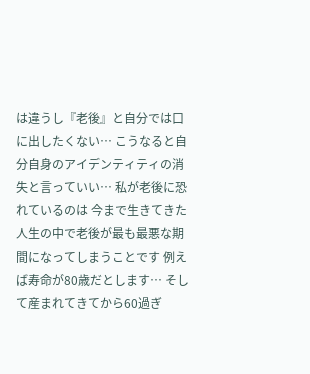は違うし『老後』と自分では口に出したくない… こうなると自分自身のアイデンティティの消失と言っていい… 私が老後に恐れているのは 今まで生きてきた人生の中で老後が最も最悪な期間になってしまうことです 例えば寿命が80歳だとします… そして産まれてきてから60過ぎ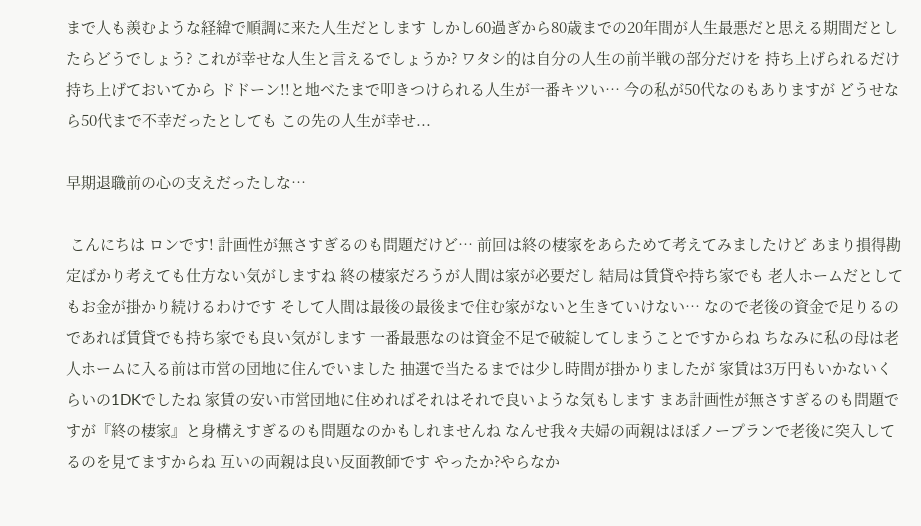まで人も羨むような経緯で順調に来た人生だとします しかし60過ぎから80歳までの20年間が人生最悪だと思える期間だとしたらどうでしょう? これが幸せな人生と言えるでしょうか? ワタシ的は自分の人生の前半戦の部分だけを 持ち上げられるだけ持ち上げておいてから ドドーン!!と地べたまで叩きつけられる人生が一番キツい… 今の私が50代なのもありますが どうせなら50代まで不幸だったとしても この先の人生が幸せ...

早期退職前の心の支えだったしな…

 こんにちは ロンです! 計画性が無さすぎるのも問題だけど… 前回は終の棲家をあらためて考えてみましたけど あまり損得勘定ばかり考えても仕方ない気がしますね 終の棲家だろうが人間は家が必要だし 結局は賃貸や持ち家でも 老人ホームだとしてもお金が掛かり続けるわけです そして人間は最後の最後まで住む家がないと生きていけない… なので老後の資金で足りるのであれば賃貸でも持ち家でも良い気がします 一番最悪なのは資金不足で破綻してしまうことですからね ちなみに私の母は老人ホームに入る前は市営の団地に住んでいました 抽選で当たるまでは少し時間が掛かりましたが 家賃は3万円もいかないくらいの1DKでしたね 家賃の安い市営団地に住めればそれはそれで良いような気もします まあ計画性が無さすぎるのも問題ですが『終の棲家』と身構えすぎるのも問題なのかもしれませんね なんせ我々夫婦の両親はほぼノープランで老後に突入してるのを見てますからね 互いの両親は良い反面教師です やったか?やらなか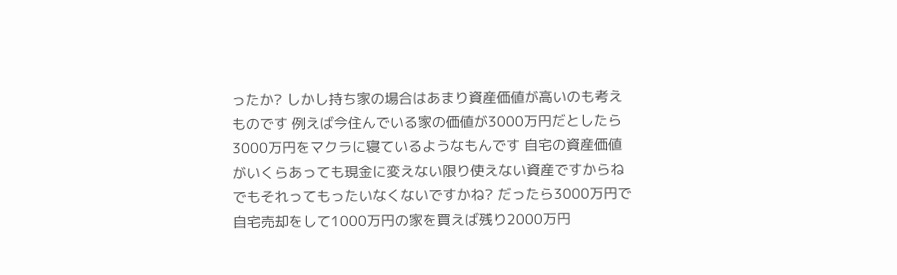ったか? しかし持ち家の場合はあまり資産価値が高いのも考えものです 例えば今住んでいる家の価値が3000万円だとしたら 3000万円をマクラに寝ているようなもんです 自宅の資産価値がいくらあっても現金に変えない限り使えない資産ですからね でもそれってもったいなくないですかね? だったら3000万円で自宅売却をして1000万円の家を買えば残り2000万円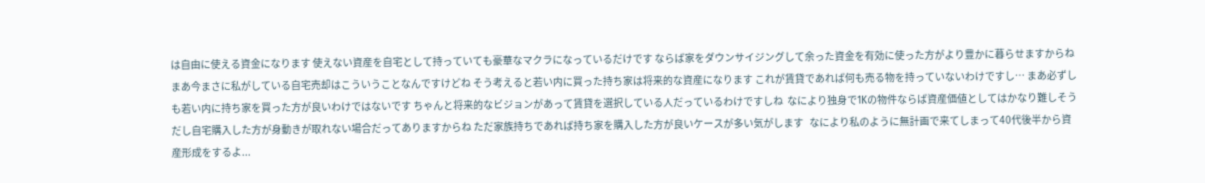は自由に使える資金になります 使えない資産を自宅として持っていても豪華なマクラになっているだけです ならば家をダウンサイジングして余った資金を有効に使った方がより豊かに暮らせますからね まあ今まさに私がしている自宅売却はこういうことなんですけどね そう考えると若い内に買った持ち家は将来的な資産になります これが賃貸であれば何も売る物を持っていないわけですし… まあ必ずしも若い内に持ち家を買った方が良いわけではないです ちゃんと将来的なビジョンがあって賃貸を選択している人だっているわけですしね  なにより独身で1Kの物件ならば資産価値としてはかなり難しそうだし自宅購入した方が身動きが取れない場合だってありますからね ただ家族持ちであれば持ち家を購入した方が良いケースが多い気がします   なにより私のように無計画で来てしまって40代後半から資産形成をするよ...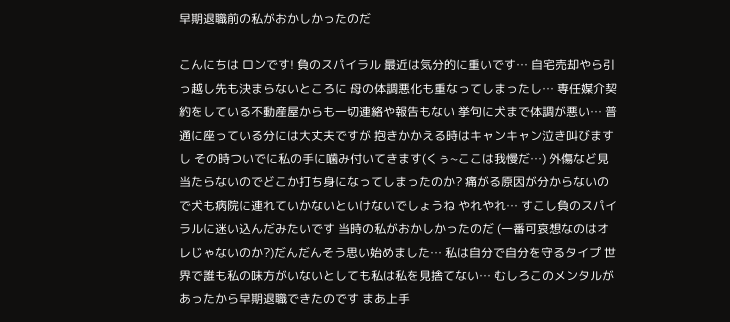早期退職前の私がおかしかったのだ

こんにちは ロンです! 負のスパイラル 最近は気分的に重いです… 自宅売却やら引っ越し先も決まらないところに 母の体調悪化も重なってしまったし… 専任媒介契約をしている不動産屋からも一切連絡や報告もない 挙句に犬まで体調が悪い… 普通に座っている分には大丈夫ですが 抱きかかえる時はキャンキャン泣き叫びますし その時ついでに私の手に噛み付いてきます(くぅ~ここは我慢だ…) 外傷など見当たらないのでどこか打ち身になってしまったのか? 痛がる原因が分からないので犬も病院に連れていかないといけないでしょうね やれやれ… すこし負のスパイラルに迷い込んだみたいです 当時の私がおかしかったのだ (一番可哀想なのはオレじゃないのか?)だんだんそう思い始めました… 私は自分で自分を守るタイプ 世界で誰も私の味方がいないとしても私は私を見捨てない… むしろこのメンタルがあったから早期退職できたのです まあ上手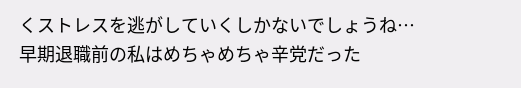くストレスを逃がしていくしかないでしょうね… 早期退職前の私はめちゃめちゃ辛党だった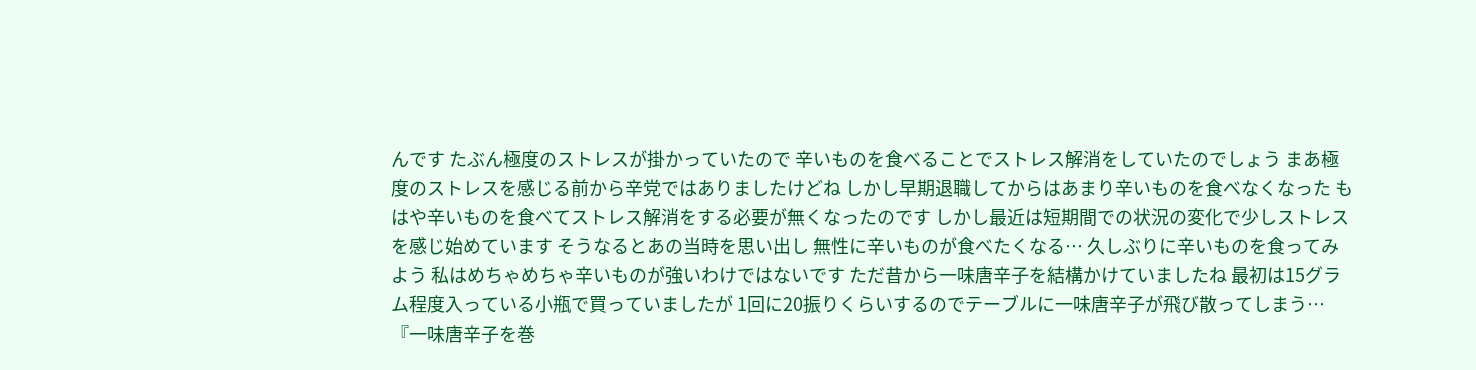んです たぶん極度のストレスが掛かっていたので 辛いものを食べることでストレス解消をしていたのでしょう まあ極度のストレスを感じる前から辛党ではありましたけどね しかし早期退職してからはあまり辛いものを食べなくなった もはや辛いものを食べてストレス解消をする必要が無くなったのです しかし最近は短期間での状況の変化で少しストレスを感じ始めています そうなるとあの当時を思い出し 無性に辛いものが食べたくなる… 久しぶりに辛いものを食ってみよう 私はめちゃめちゃ辛いものが強いわけではないです ただ昔から一味唐辛子を結構かけていましたね 最初は15グラム程度入っている小瓶で買っていましたが 1回に20振りくらいするのでテーブルに一味唐辛子が飛び散ってしまう… 『一味唐辛子を巻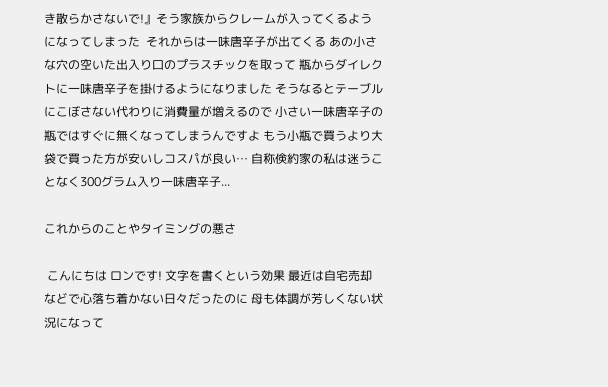き散らかさないで!』そう家族からクレームが入ってくるようになってしまった  それからは一味唐辛子が出てくる あの小さな穴の空いた出入り口のプラスチックを取って 瓶からダイレクトに一味唐辛子を掛けるようになりました そうなるとテーブルにこぼさない代わりに消費量が増えるので 小さい一味唐辛子の瓶ではすぐに無くなってしまうんですよ もう小瓶で買うより大袋で買った方が安いしコスパが良い… 自称倹約家の私は迷うことなく300グラム入り一味唐辛子...

これからのことやタイミングの悪さ

 こんにちは ロンです! 文字を書くという効果 最近は自宅売却などで心落ち着かない日々だったのに 母も体調が芳しくない状況になって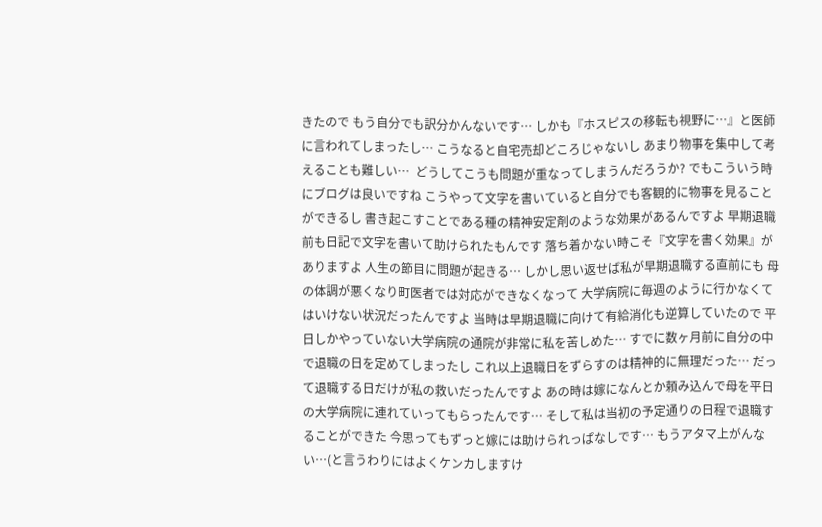きたので もう自分でも訳分かんないです… しかも『ホスピスの移転も視野に…』と医師に言われてしまったし… こうなると自宅売却どころじゃないし あまり物事を集中して考えることも難しい…  どうしてこうも問題が重なってしまうんだろうか? でもこういう時にブログは良いですね こうやって文字を書いていると自分でも客観的に物事を見ることができるし 書き起こすことである種の精神安定剤のような効果があるんですよ 早期退職前も日記で文字を書いて助けられたもんです 落ち着かない時こそ『文字を書く効果』がありますよ 人生の節目に問題が起きる… しかし思い返せば私が早期退職する直前にも 母の体調が悪くなり町医者では対応ができなくなって 大学病院に毎週のように行かなくてはいけない状況だったんですよ 当時は早期退職に向けて有給消化も逆算していたので 平日しかやっていない大学病院の通院が非常に私を苦しめた… すでに数ヶ月前に自分の中で退職の日を定めてしまったし これ以上退職日をずらすのは精神的に無理だった… だって退職する日だけが私の救いだったんですよ あの時は嫁になんとか頼み込んで母を平日の大学病院に連れていってもらったんです… そして私は当初の予定通りの日程で退職することができた 今思ってもずっと嫁には助けられっぱなしです… もうアタマ上がんない…(と言うわりにはよくケンカしますけ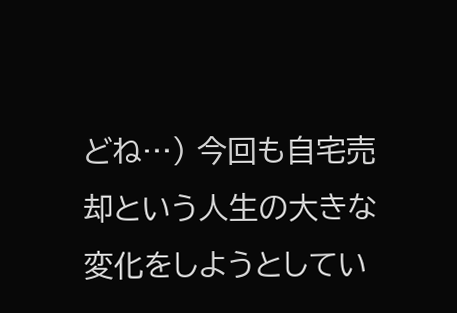どね…) 今回も自宅売却という人生の大きな変化をしようとしてい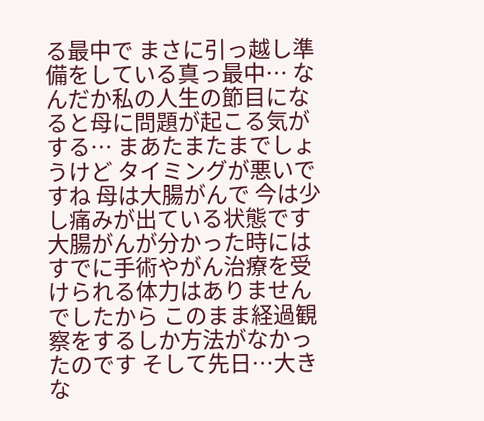る最中で まさに引っ越し準備をしている真っ最中… なんだか私の人生の節目になると母に問題が起こる気がする… まあたまたまでしょうけど タイミングが悪いですね 母は大腸がんで 今は少し痛みが出ている状態です 大腸がんが分かった時にはすでに手術やがん治療を受けられる体力はありませんでしたから このまま経過観察をするしか方法がなかったのです そして先日…大きな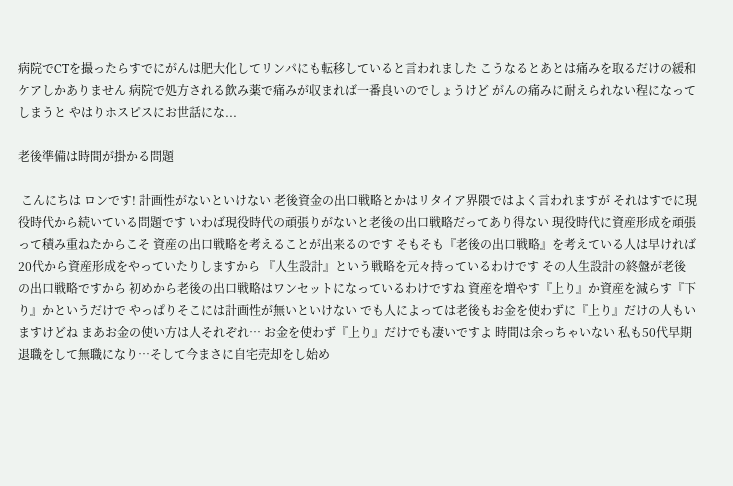病院でCTを撮ったらすでにがんは肥大化してリンパにも転移していると言われました こうなるとあとは痛みを取るだけの緩和ケアしかありません 病院で処方される飲み薬で痛みが収まれば一番良いのでしょうけど がんの痛みに耐えられない程になってしまうと やはりホスピスにお世話にな...

老後準備は時間が掛かる問題

 こんにちは ロンです! 計画性がないといけない 老後資金の出口戦略とかはリタイア界隈ではよく言われますが それはすでに現役時代から続いている問題です いわば現役時代の頑張りがないと老後の出口戦略だってあり得ない 現役時代に資産形成を頑張って積み重ねたからこそ 資産の出口戦略を考えることが出来るのです そもそも『老後の出口戦略』を考えている人は早ければ20代から資産形成をやっていたりしますから 『人生設計』という戦略を元々持っているわけです その人生設計の終盤が老後の出口戦略ですから 初めから老後の出口戦略はワンセットになっているわけですね 資産を増やす『上り』か資産を減らす『下り』かというだけで やっぱりそこには計画性が無いといけない でも人によっては老後もお金を使わずに『上り』だけの人もいますけどね まあお金の使い方は人それぞれ… お金を使わず『上り』だけでも凄いですよ 時間は余っちゃいない 私も50代早期退職をして無職になり…そして今まさに自宅売却をし始め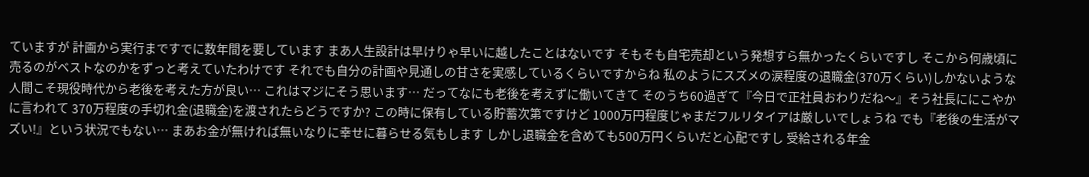ていますが 計画から実行まですでに数年間を要しています まあ人生設計は早けりゃ早いに越したことはないです そもそも自宅売却という発想すら無かったくらいですし そこから何歳頃に売るのがベストなのかをずっと考えていたわけです それでも自分の計画や見通しの甘さを実感しているくらいですからね 私のようにスズメの涙程度の退職金(370万くらい)しかないような人間こそ現役時代から老後を考えた方が良い… これはマジにそう思います… だってなにも老後を考えずに働いてきて そのうち60過ぎて『今日で正社員おわりだね〜』そう社長ににこやかに言われて 370万程度の手切れ金(退職金)を渡されたらどうですか? この時に保有している貯蓄次第ですけど 1000万円程度じゃまだフルリタイアは厳しいでしょうね でも『老後の生活がマズい!』という状況でもない… まあお金が無ければ無いなりに幸せに暮らせる気もします しかし退職金を含めても500万円くらいだと心配ですし 受給される年金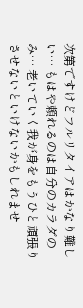次第ですけどフルリタイアはかなり難しい… もはや頼れるのは自分のカラダのみ… 老いていく我が身をもうひと頑張りさせないといけないかもしれませ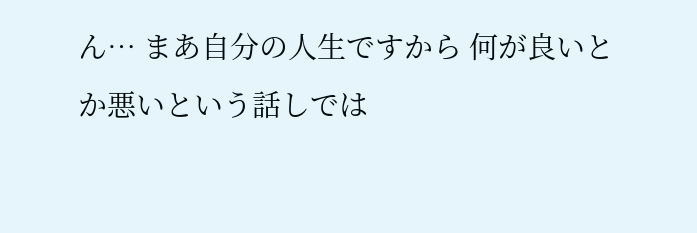ん… まあ自分の人生ですから 何が良いとか悪いという話しでは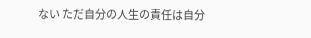ない ただ自分の人生の責任は自分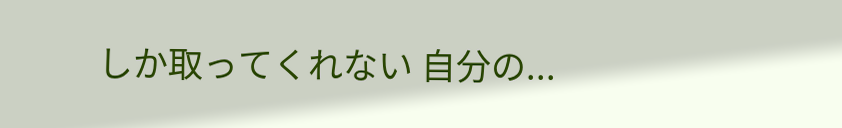しか取ってくれない 自分の...